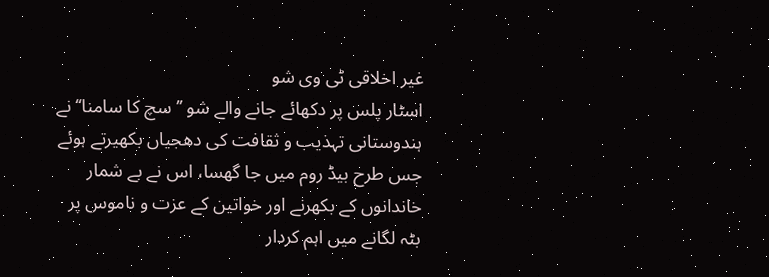غیر اخلاقی ٹی وی شو
اسٹار پلس پر دکھائے جانے والے شو ’’سچ کا سامنا‘‘ نے ہندوستانی تہذیب و ثقافت کی دھجیاں بکھیرتے ہوئے جس طرح بیڈ روم میں جا گھسا، اس نے بے شمار خاندانوں کے بکھرنے اور خواتین کے عزت و ناموس پر بٹہ لگانے میں اہم کردار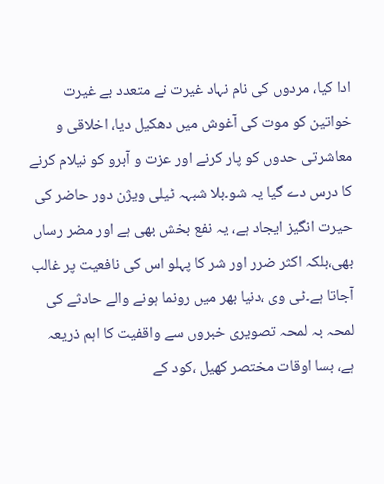ادا کیا، مردوں کی نام نہاد غیرت نے متعدد بے غیرت خواتین کو موت کی آغوش میں دھکیل دیا، اخلاقی و معاشرتی حدوں کو پار کرنے اور عزت و آبرو کو نیلام کرنے کا درس دے گیا یہ شو۔بلا شبہہ ٹیلی ویژن دور حاضر کی حیرت انگیز ایجاد ہے، یہ نفع بخش بھی ہے اور مضر رساں بھی،بلکہ اکثر ضرر اور شر کا پہلو اس کی نافعیت پر غالب آجاتا ہے۔ٹی وی ،دنیا بھر میں رونما ہونے والے حادثے کی لمحہ بہ لمحہ تصویری خبروں سے واقفیت کا اہم ذریعہ ہے، بسا اوقات مختصر کھیل ،کود کے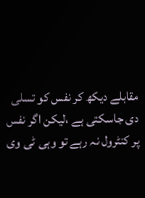مقابلے دیکھ کر نفس کو تسلی دی جاسکتی ہے ،لیکن اگر نفس پر کنٹرول نہ رہے تو وہی ٹی وی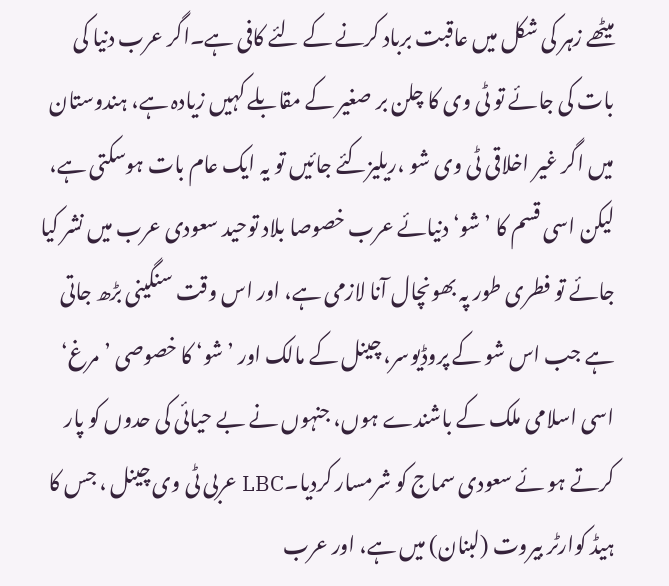میٹھے زہر کی شکل میں عاقبت برباد کرنے کے لئے کافی ہے۔اگر عرب دنیا کی بات کی جائے تو ٹی وی کا چلن بر صغیر کے مقابلے کہیں زیادہ ہے، ہندوستان میں اگر غیر اخلاقی ٹی وی شو ،ریلیزکئے جائیں تو یہ ایک عام بات ہوسکتی ہے، لیکن اسی قسم کا ’شو‘ دنیائے عرب خصوصا بلاد توحید سعودی عرب میں نشر کیا جائے تو فطری طور پہ بھونچال آنا لازمی ہے، اور اس وقت سنگینی بڑھ جاتی ہے جب اس شو کے پروڈیوسر، چینل کے مالک اور ’شو‘ کا خصوصی ’مرغ‘ اسی اسلامی ملک کے باشندے ہوں، جنہوں نے بے حیائی کی حدوں کو پار کرتے ہو ئے سعودی سماج کو شرمسار کردیا۔LBC عربی ٹی وی چینل ، جس کا ہیڈ کوارٹر بیروت (لبنان) میں ہے، اور عرب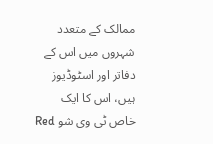ممالک کے متعدد شہروں میں اس کے دفاتر اور اسٹوڈیوز ہیں، اس کا ایک خاص ٹی وی شو Red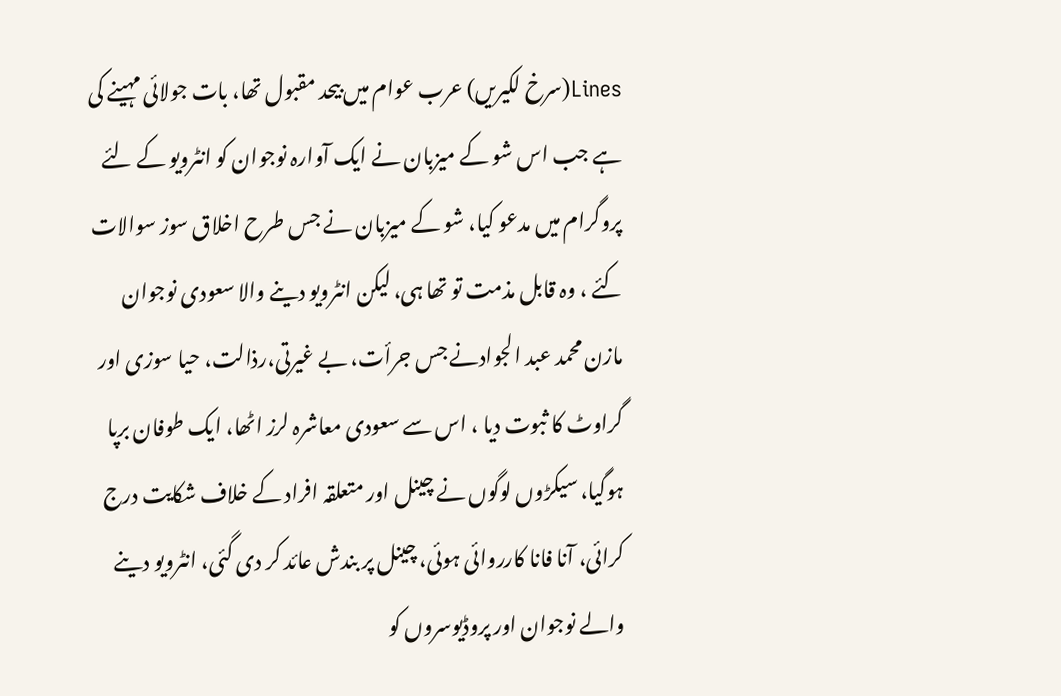Lines(سرخ لکیریں) عرب عوام میں بیحد مقبول تھا، بات جولائی مہینے کی ہے جب اس شو کے میزبان نے ایک آوارہ نوجوان کو انٹرویو کے لئے پروگرام میں مدعو کیا، شو کے میزبان نے جس طرح اخلاق سوز سوالات کئے ، وہ قابل مذمت تو تھا ہی، لیکن انٹرویو دینے والا سعودی نوجوان مازن محمد عبد الجوادنے جس جرأت، بے غیرتی،رذالت، حیا سوزی اور گراوٹ کا ثبوت دیا ، اس سے سعودی معاشرہ لرز اٹھا، ایک طوفان برپا ہوگیا، سیکڑوں لوگوں نے چینل اور متعلقہ افراد کے خلاف شکایت درج کرائی، آنا فانا کارروائی ہوئی، چینل پر بندش عائد کر دی گئی، انٹرویو دینے والے نوجوان اور پروڈیوسروں کو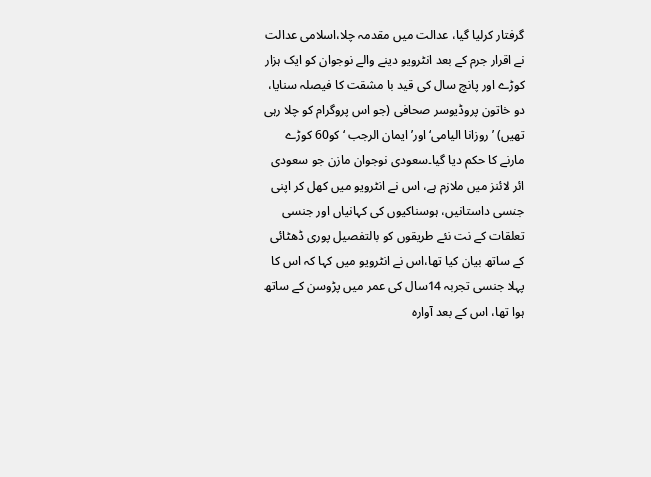گرفتار کرلیا گیا، عدالت میں مقدمہ چلا،اسلامی عدالت نے اقرار جرم کے بعد انٹرویو دینے والے نوجوان کو ایک ہزار کوڑے اور پانچ سال کی قید با مشقت کا فیصلہ سنایا، دو خاتون پروڈیوسر صحافی (جو اس پروگرام کو چلا رہی تھیں) ’روزانا الیامی‘ اور’ ایمان الرجب ‘ کو60 کوڑے مارنے کا حکم دیا گیا۔سعودی نوجوان مازن جو سعودی ائر لائنز میں ملازم ہے، اس نے انٹرویو میں کھل کر اپنی جنسی داستانیں، ہوسناکیوں کی کہانیاں اور جنسی تعلقات کے نت نئے طریقوں کو بالتفصیل پوری ڈھٹائی کے ساتھ بیان کیا تھا،اس نے انٹرویو میں کہا کہ اس کا پہلا جنسی تجربہ 14سال کی عمر میں پڑوسن کے ساتھ ہوا تھا، اس کے بعد آوارہ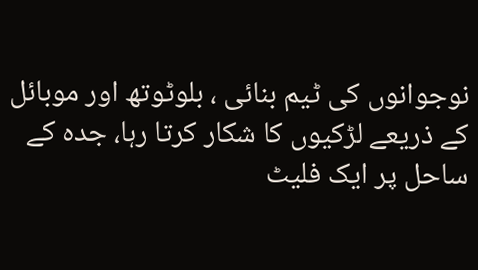نوجوانوں کی ٹیم بنائی ، بلوٹوتھ اور موبائل کے ذریعے لڑکیوں کا شکار کرتا رہا، جدہ کے ساحل پر ایک فلیٹ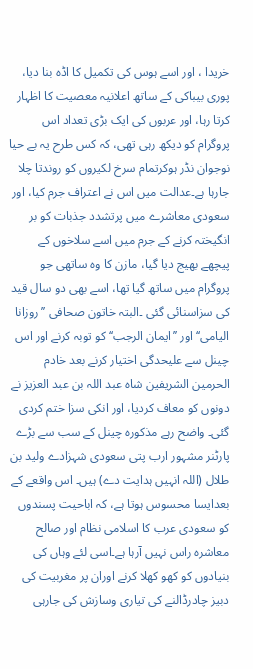خریدا ، اور اسے ہوس کی تکمیل کا اڈہ بنا دیا، پوری بیباکی کے ساتھ اعلانیہ معصیت کا اظہار کرتا رہا، اور عربوں کی ایک بڑی تعداد اس پروگرام کو دیکھ رہی تھی، کہ کس طرح یہ بے حیا نوجوان نڈر ہوکرتمام سرخ لکیروں کو روندتا چلا جارہا ہے۔عدالت میں اس نے اعتراف جرم کیا، اور سعودی معاشرے میں پرتشدد جذبات کو بر انگیختہ کرنے کے جرم میں اسے سلاخوں کے پیچھے بھیج دیا گیا، مازن کا وہ ساتھی جو پروگرام میں ساتھ گیا تھا، اسے بھی دو سال قید کی سزاسنائی گئی ۔البتہ خاتون صحافی ’’روزانا الیامی‘‘ اور ’’ایمان الرجب‘‘ کو توبہ کرنے اور اس چینل سے علیحدگی اختیار کرنے بعد خادم الحرمین الشریفین شاہ عبد اللہ بن عبد العزیز نے دونوں کو معاف کردیا، اور انکی سزا ختم کردی گئی۔ واضح رہے مذکورہ چینل کے سب سے بڑے پارٹنر مشہور ارب پتی سعودی شہزادے ولید بن طلال (اللہ انہیں ہدایت دے) ہیں۔ اس واقعے کے بعدایسا محسوس ہوتا ہے، کہ اباحیت پسندوں کو سعودی عرب کا اسلامی نظام اور صالح معاشرہ راس نہیں آرہا ہے۔اسی لئے وہاں کی بنیادوں کو کھو کھلا کرنے اوران پر مغربیت کی دبیز چادرڈالنے کی تیاری وسازش کی جارہی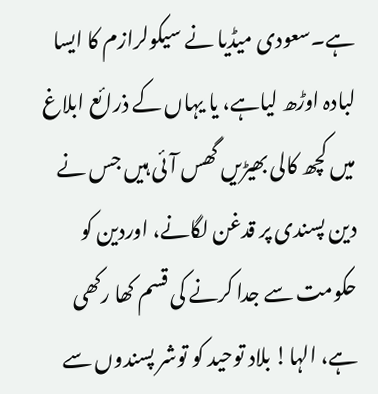ہے۔سعودی میڈیا نے سیکولرازم کا ایسا لبادہ اوڑھ لیاہے، یا یہاں کے ذرائع ابلاغ میں کچھ کالی بھیڑیں گھس آئی ہیں جس نے دین پسندی پر قدغن لگانے، اوردین کو حکومت سے جدا کرنے کی قسم کھا رکھی ہے، الہا! بلاد توحید کو توشر پسندوں سے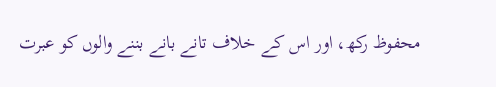محفوظ رکھ، اور اس کے خلاف تانے بانے بننے والوں کو عبرت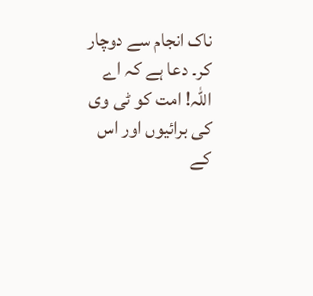ناک انجام سے دوچار کر۔ دعا ہے کہ اے اللہ! امت کو ٹی وی کی برائیوں اور اس کے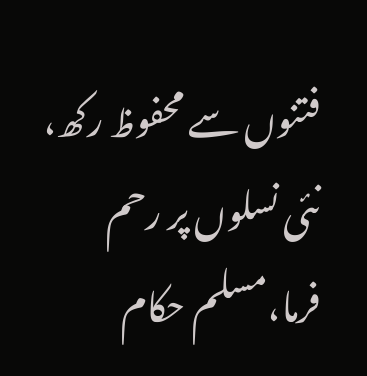فتنوں سے محفوظ رکھ، نئی نسلوں پر رحم فرما،مسلم حکام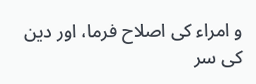و امراء کی اصلاح فرما، اور دین کی سر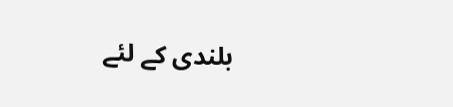بلندی کے لئے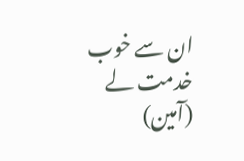ان سے خوب خدمت لے (آمین)